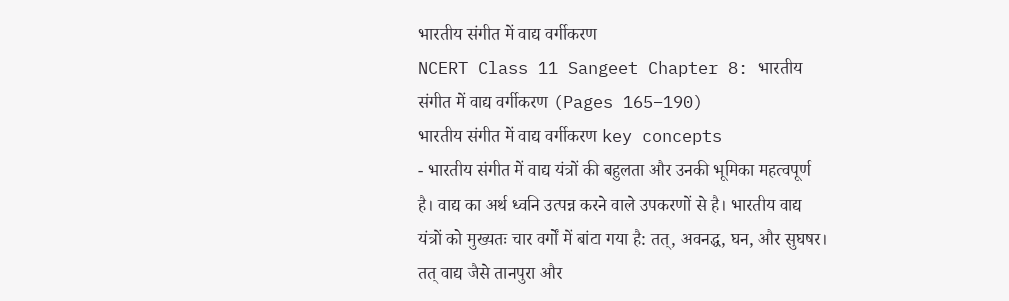भारतीय संगीत में वाद्य वर्गीकरण
NCERT Class 11 Sangeet Chapter 8: भारतीय संगीत में वाद्य वर्गीकरण (Pages 165–190)
भारतीय संगीत में वाद्य वर्गीकरण key concepts
- भारतीय संगीत में वाद्य यंत्रों की बहुलता और उनकी भूमिका महत्वपूर्ण है। वाद्य का अर्थ ध्वनि उत्पन्न करने वाले उपकरणों से है। भारतीय वाद्य यंत्रों को मुख्यतः चार वर्गों में बांटा गया है: तत्, अवनद्ध, घन, और सुघषर। तत् वाद्य जैसे तानपुरा और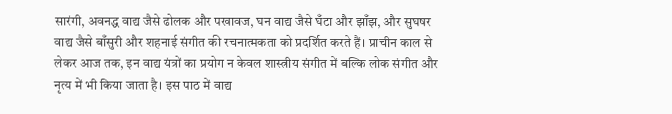सारंगी, अवनद्ध वाद्य जैसे ढोलक और पखावज, घन वाद्य जैसे घँटा और झाँझ, और सुघषर वाद्य जैसे बाँसुरी और शहनाई संगीत की रचनात्मकता को प्रदर्शित करते हैं। प्राचीन काल से लेकर आज तक, इन वाद्य यंत्रों का प्रयोग न केवल शास्त्रीय संगीत में बल्कि लोक संगीत और नृत्य में भी किया जाता है। इस पाठ में वाद्य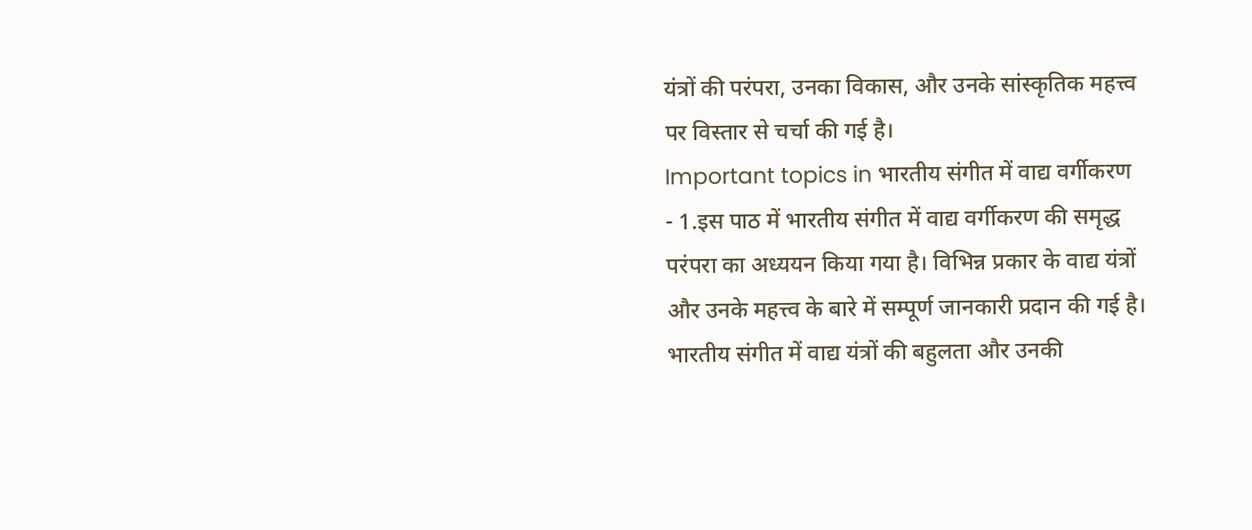यंत्रों की परंपरा, उनका विकास, और उनके सांस्कृतिक महत्त्व पर विस्तार से चर्चा की गई है।
Important topics in भारतीय संगीत में वाद्य वर्गीकरण
- 1.इस पाठ में भारतीय संगीत में वाद्य वर्गीकरण की समृद्ध परंपरा का अध्ययन किया गया है। विभिन्न प्रकार के वाद्य यंत्रों और उनके महत्त्व के बारे में सम्पूर्ण जानकारी प्रदान की गई है। भारतीय संगीत में वाद्य यंत्रों की बहुलता और उनकी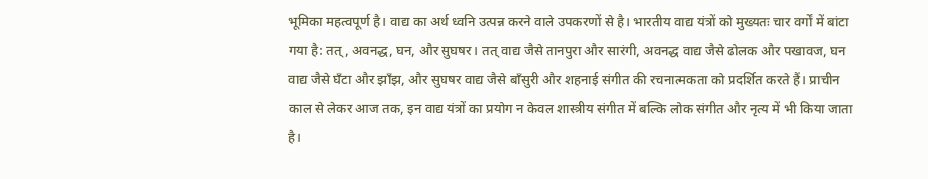भूमिका महत्वपूर्ण है। वाद्य का अर्थ ध्वनि उत्पन्न करने वाले उपकरणों से है। भारतीय वाद्य यंत्रों को मुख्यतः चार वर्गों में बांटा गया है: तत्, अवनद्ध, घन, और सुघषर। तत् वाद्य जैसे तानपुरा और सारंगी, अवनद्ध वाद्य जैसे ढोलक और पखावज, घन वाद्य जैसे घँटा और झाँझ, और सुघषर वाद्य जैसे बाँसुरी और शहनाई संगीत की रचनात्मकता को प्रदर्शित करते हैं। प्राचीन काल से लेकर आज तक, इन वाद्य यंत्रों का प्रयोग न केवल शास्त्रीय संगीत में बल्कि लोक संगीत और नृत्य में भी किया जाता है।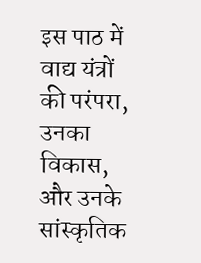इस पाठ में वाद्य यंत्रों की परंपरा, उनका विकास, और उनके सांस्कृतिक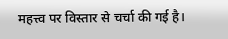महत्त्व पर विस्तार से चर्चा की गई है।